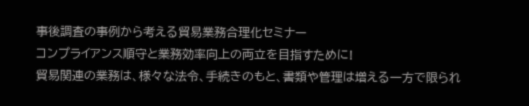事後調査の事例から考える貿易業務合理化セミナー
コンプライアンス順守と業務効率向上の両立を目指すために!
貿易関連の業務は、様々な法令、手続きのもと、書類や管理は増える一方で限られ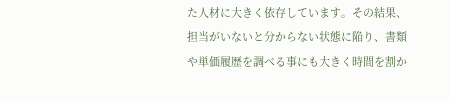た人材に大きく依存しています。その結果、担当がいないと分からない状態に陥り、書類や単価履歴を調べる事にも大きく時間を割か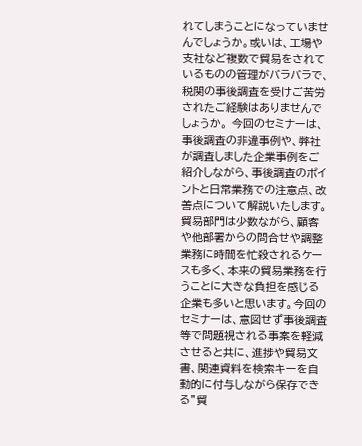れてしまうことになっていませんでしょうか。或いは、工場や支社など複数で貿易をされているものの管理がバラバラで、税関の事後調査を受けご苦労されたご経験はありませんでしょうか。 今回のセミナーは、事後調査の非違事例や、弊社が調査しました企業事例をご紹介しながら、事後調査のポイントと日常業務での注意点、改善点について解説いたします。 貿易部門は少数ながら、顧客や他部署からの問合せや調整業務に時間を忙殺されるケースも多く、本来の貿易業務を行うことに大きな負担を感じる企業も多いと思います。今回のセミナーは、意図せず事後調査等で問題視される事案を軽減させると共に、進捗や貿易文書、関連資料を検索キーを自動的に付与しながら保存できる”貿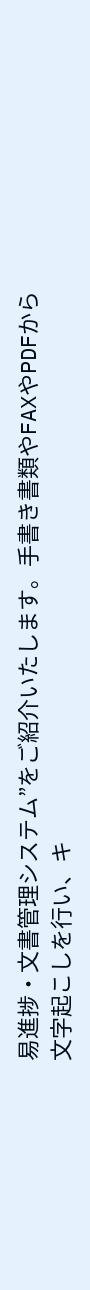易進捗・文書管理システム”をご紹介いたします。手書き書類やFAXやPDFから文字起こしを行い、キ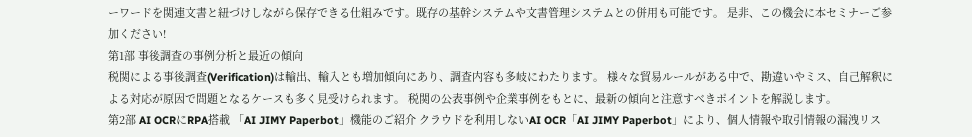ーワードを関連文書と紐づけしながら保存できる仕組みです。既存の基幹システムや文書管理システムとの併用も可能です。 是非、この機会に本セミナーご参加ください!
第1部 事後調査の事例分析と最近の傾向
税関による事後調査(Verification)は輸出、輸入とも増加傾向にあり、調査内容も多岐にわたります。 様々な貿易ルールがある中で、勘違いやミス、自己解釈による対応が原因で問題となるケースも多く見受けられます。 税関の公表事例や企業事例をもとに、最新の傾向と注意すべきポイントを解説します。
第2部 AI OCRにRPA搭載 「AI JIMY Paperbot」機能のご紹介 クラウドを利用しないAI OCR「AI JIMY Paperbot」により、個人情報や取引情報の漏洩リス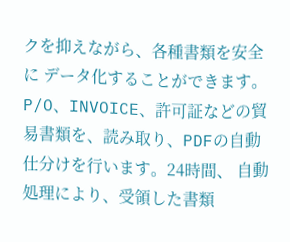クを抑えながら、各種書類を安全に データ化することができます。P/O、INVOICE、許可証などの貿易書類を、読み取り、PDFの自動仕分けを行います。24時間、 自動処理により、受領した書類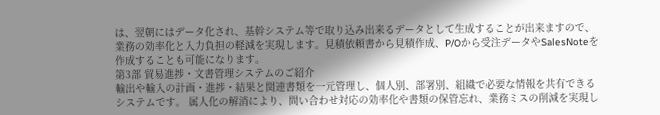は、翌朝にはデータ化され、基幹システム等で取り込み出来るデータとして生成することが出来ますので、業務の効率化と入力負担の軽減を実現します。見積依頼書から見積作成、P/Oから受注データやSalesNoteを作成することも可能になります。
第3部 貿易進捗・文書管理システムのご紹介
輸出や輸入の計画・進捗・結果と関連書類を一元管理し、個人別、部署別、組織で必要な情報を共有できるシステムです。 属人化の解消により、問い合わせ対応の効率化や書類の保管忘れ、業務ミスの削減を実現し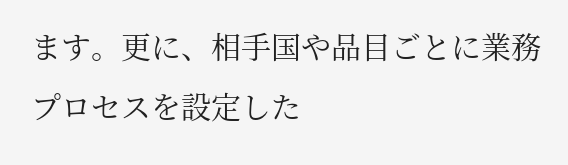ます。更に、相手国や品目ごとに業務プロセスを設定した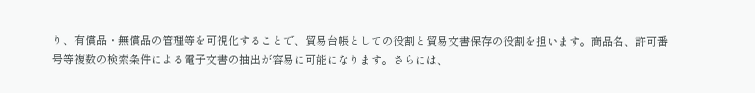り、有償品・無償品の管理等を可視化することで、貿易台帳としての役割と貿易文書保存の役割を担います。商品名、許可番号等複数の検索条件による電子文書の抽出が容易に可能になります。さらには、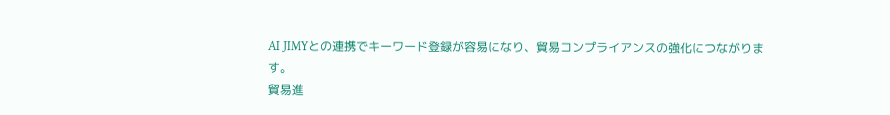AI JIMYとの連携でキーワード登録が容易になり、貿易コンプライアンスの強化につながります。
貿易進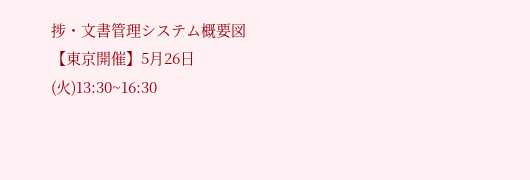捗・文書管理システム概要図
【東京開催】5月26日(火)13:30~16:30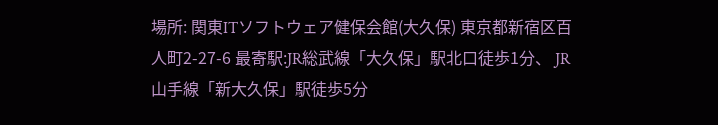場所: 関東ITソフトウェア健保会館(大久保) 東京都新宿区百人町2-27-6 最寄駅:JR総武線「大久保」駅北口徒歩1分、 JR山手線「新大久保」駅徒歩5分